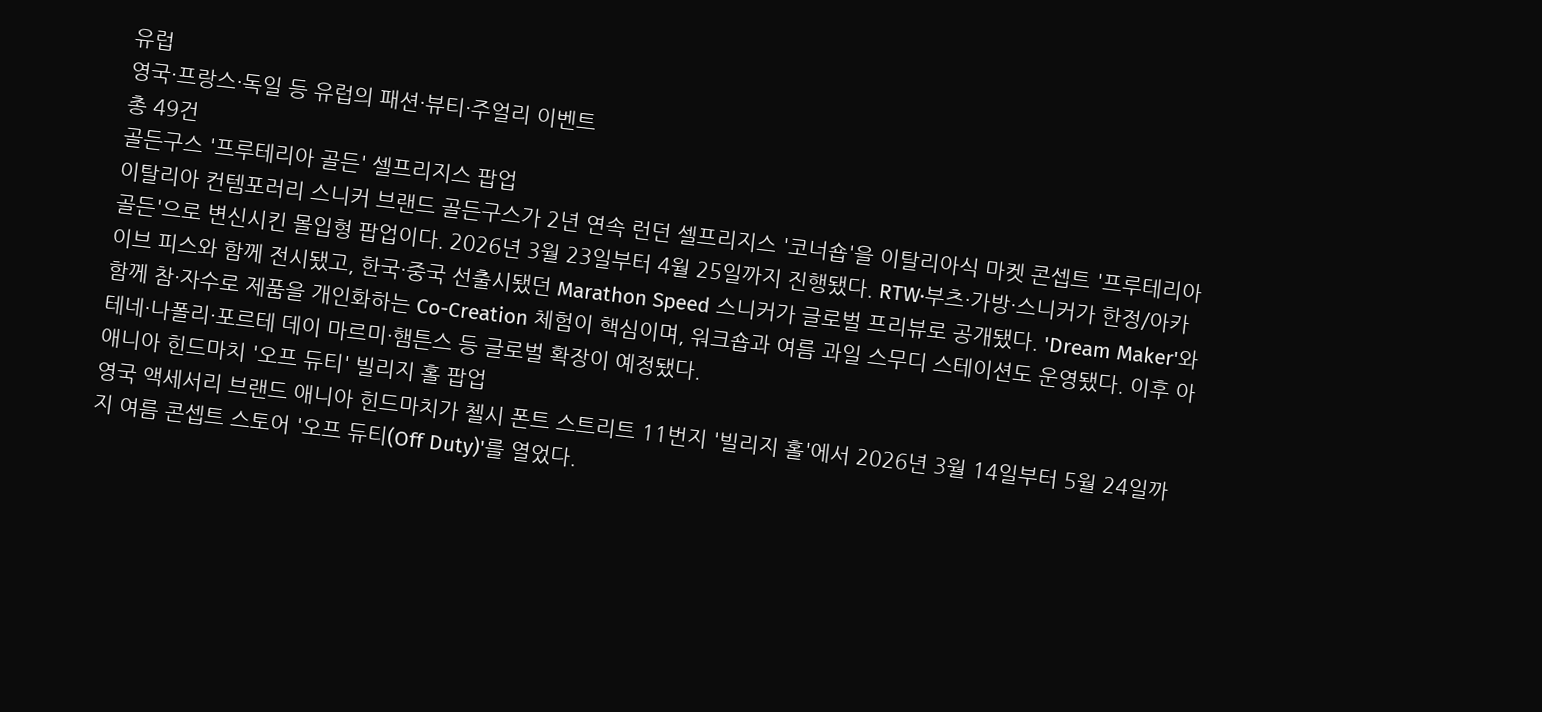유럽
영국·프랑스·독일 등 유럽의 패션·뷰티·주얼리 이벤트
총 49건
골든구스 '프루테리아 골든' 셀프리지스 팝업
이탈리아 컨템포러리 스니커 브랜드 골든구스가 2년 연속 런던 셀프리지스 '코너숍'을 이탈리아식 마켓 콘셉트 '프루테리아 골든'으로 변신시킨 몰입형 팝업이다. 2026년 3월 23일부터 4월 25일까지 진행됐다. RTW·부츠·가방·스니커가 한정/아카이브 피스와 함께 전시됐고, 한국·중국 선출시됐던 Marathon Speed 스니커가 글로벌 프리뷰로 공개됐다. 'Dream Maker'와 함께 참·자수로 제품을 개인화하는 Co-Creation 체험이 핵심이며, 워크숍과 여름 과일 스무디 스테이션도 운영됐다. 이후 아테네·나폴리·포르테 데이 마르미·햄튼스 등 글로벌 확장이 예정됐다.
애니아 힌드마치 '오프 듀티' 빌리지 홀 팝업
영국 액세서리 브랜드 애니아 힌드마치가 첼시 폰트 스트리트 11번지 '빌리지 홀'에서 2026년 3월 14일부터 5월 24일까지 여름 콘셉트 스토어 '오프 듀티(Off Duty)'를 열었다.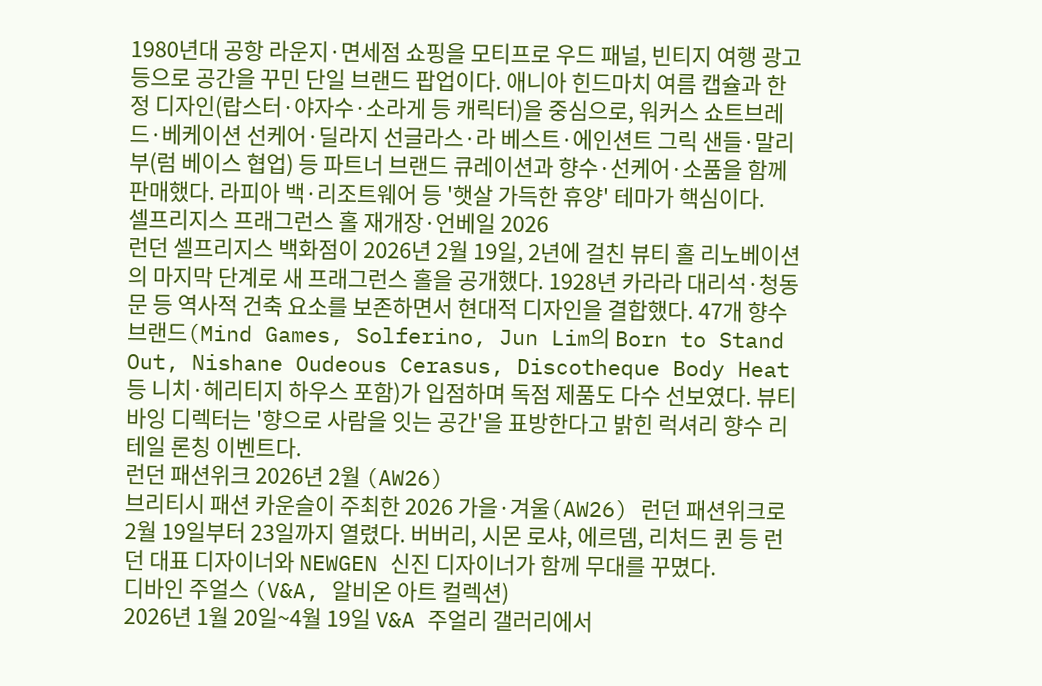1980년대 공항 라운지·면세점 쇼핑을 모티프로 우드 패널, 빈티지 여행 광고 등으로 공간을 꾸민 단일 브랜드 팝업이다. 애니아 힌드마치 여름 캡슐과 한정 디자인(랍스터·야자수·소라게 등 캐릭터)을 중심으로, 워커스 쇼트브레드·베케이션 선케어·딜라지 선글라스·라 베스트·에인션트 그릭 샌들·말리부(럼 베이스 협업) 등 파트너 브랜드 큐레이션과 향수·선케어·소품을 함께 판매했다. 라피아 백·리조트웨어 등 '햇살 가득한 휴양' 테마가 핵심이다.
셀프리지스 프래그런스 홀 재개장·언베일 2026
런던 셀프리지스 백화점이 2026년 2월 19일, 2년에 걸친 뷰티 홀 리노베이션의 마지막 단계로 새 프래그런스 홀을 공개했다. 1928년 카라라 대리석·청동 문 등 역사적 건축 요소를 보존하면서 현대적 디자인을 결합했다. 47개 향수 브랜드(Mind Games, Solferino, Jun Lim의 Born to Stand Out, Nishane Oudeous Cerasus, Discotheque Body Heat 등 니치·헤리티지 하우스 포함)가 입점하며 독점 제품도 다수 선보였다. 뷰티 바잉 디렉터는 '향으로 사람을 잇는 공간'을 표방한다고 밝힌 럭셔리 향수 리테일 론칭 이벤트다.
런던 패션위크 2026년 2월 (AW26)
브리티시 패션 카운슬이 주최한 2026 가을·겨울(AW26) 런던 패션위크로 2월 19일부터 23일까지 열렸다. 버버리, 시몬 로샤, 에르뎀, 리처드 퀸 등 런던 대표 디자이너와 NEWGEN 신진 디자이너가 함께 무대를 꾸몄다.
디바인 주얼스 (V&A, 알비온 아트 컬렉션)
2026년 1월 20일~4월 19일 V&A 주얼리 갤러리에서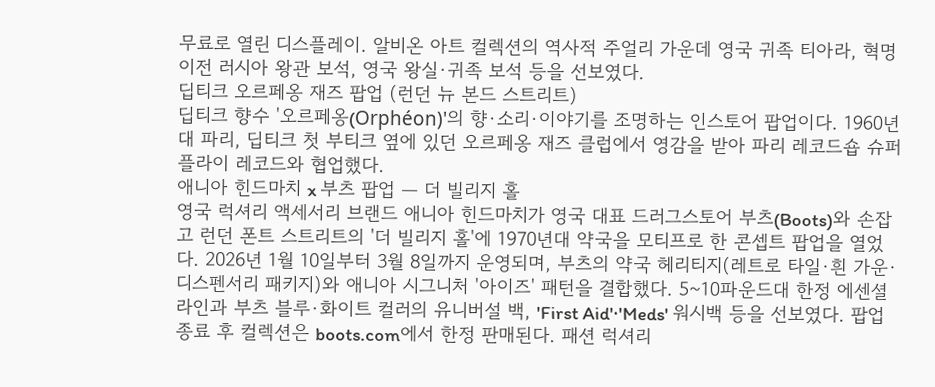무료로 열린 디스플레이. 알비온 아트 컬렉션의 역사적 주얼리 가운데 영국 귀족 티아라, 혁명 이전 러시아 왕관 보석, 영국 왕실·귀족 보석 등을 선보였다.
딥티크 오르페옹 재즈 팝업 (런던 뉴 본드 스트리트)
딥티크 향수 '오르페옹(Orphéon)'의 향·소리·이야기를 조명하는 인스토어 팝업이다. 1960년대 파리, 딥티크 첫 부티크 옆에 있던 오르페옹 재즈 클럽에서 영감을 받아 파리 레코드숍 슈퍼플라이 레코드와 협업했다.
애니아 힌드마치 x 부츠 팝업 — 더 빌리지 홀
영국 럭셔리 액세서리 브랜드 애니아 힌드마치가 영국 대표 드러그스토어 부츠(Boots)와 손잡고 런던 폰트 스트리트의 '더 빌리지 홀'에 1970년대 약국을 모티프로 한 콘셉트 팝업을 열었다. 2026년 1월 10일부터 3월 8일까지 운영되며, 부츠의 약국 헤리티지(레트로 타일·흰 가운·디스펜서리 패키지)와 애니아 시그니처 '아이즈' 패턴을 결합했다. 5~10파운드대 한정 에센셜 라인과 부츠 블루·화이트 컬러의 유니버설 백, 'First Aid'·'Meds' 워시백 등을 선보였다. 팝업 종료 후 컬렉션은 boots.com에서 한정 판매된다. 패션 럭셔리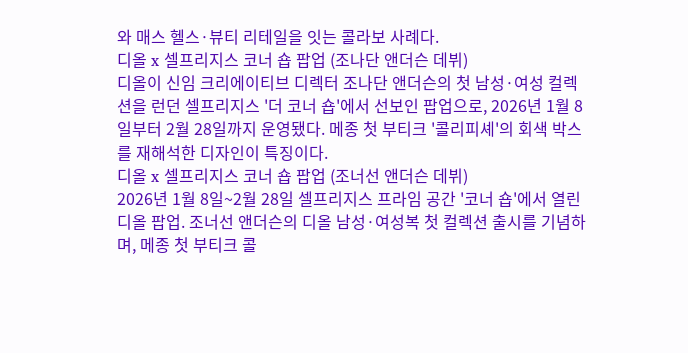와 매스 헬스·뷰티 리테일을 잇는 콜라보 사례다.
디올 x 셀프리지스 코너 숍 팝업 (조나단 앤더슨 데뷔)
디올이 신임 크리에이티브 디렉터 조나단 앤더슨의 첫 남성·여성 컬렉션을 런던 셀프리지스 '더 코너 숍'에서 선보인 팝업으로, 2026년 1월 8일부터 2월 28일까지 운영됐다. 메종 첫 부티크 '콜리피셰'의 회색 박스를 재해석한 디자인이 특징이다.
디올 x 셀프리지스 코너 숍 팝업 (조너선 앤더슨 데뷔)
2026년 1월 8일~2월 28일 셀프리지스 프라임 공간 '코너 숍'에서 열린 디올 팝업. 조너선 앤더슨의 디올 남성·여성복 첫 컬렉션 출시를 기념하며, 메종 첫 부티크 콜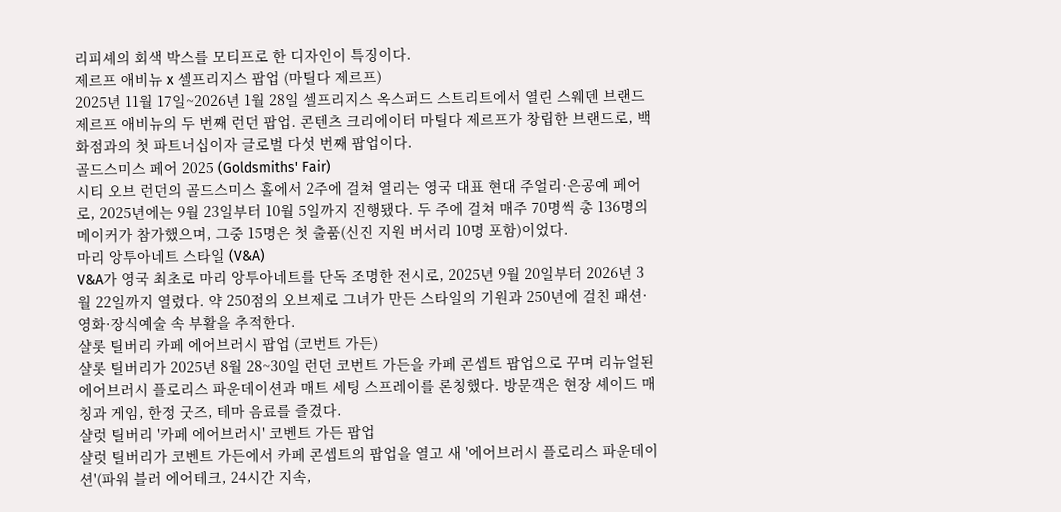리피셰의 회색 박스를 모티프로 한 디자인이 특징이다.
제르프 애비뉴 x 셀프리지스 팝업 (마틸다 제르프)
2025년 11월 17일~2026년 1월 28일 셀프리지스 옥스퍼드 스트리트에서 열린 스웨덴 브랜드 제르프 애비뉴의 두 번째 런던 팝업. 콘텐츠 크리에이터 마틸다 제르프가 창립한 브랜드로, 백화점과의 첫 파트너십이자 글로벌 다섯 번째 팝업이다.
골드스미스 페어 2025 (Goldsmiths' Fair)
시티 오브 런던의 골드스미스 홀에서 2주에 걸쳐 열리는 영국 대표 현대 주얼리·은공예 페어로, 2025년에는 9월 23일부터 10월 5일까지 진행됐다. 두 주에 걸쳐 매주 70명씩 총 136명의 메이커가 참가했으며, 그중 15명은 첫 출품(신진 지원 버서리 10명 포함)이었다.
마리 앙투아네트 스타일 (V&A)
V&A가 영국 최초로 마리 앙투아네트를 단독 조명한 전시로, 2025년 9월 20일부터 2026년 3월 22일까지 열렸다. 약 250점의 오브제로 그녀가 만든 스타일의 기원과 250년에 걸친 패션·영화·장식예술 속 부활을 추적한다.
샬롯 틸버리 카페 에어브러시 팝업 (코번트 가든)
샬롯 틸버리가 2025년 8월 28~30일 런던 코번트 가든을 카페 콘셉트 팝업으로 꾸며 리뉴얼된 에어브러시 플로리스 파운데이션과 매트 세팅 스프레이를 론칭했다. 방문객은 현장 셰이드 매칭과 게임, 한정 굿즈, 테마 음료를 즐겼다.
샬럿 틸버리 '카페 에어브러시' 코벤트 가든 팝업
샬럿 틸버리가 코벤트 가든에서 카페 콘셉트의 팝업을 열고 새 '에어브러시 플로리스 파운데이션'(파워 블러 에어테크, 24시간 지속,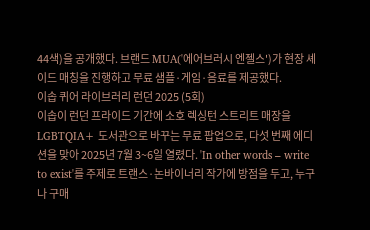44색)을 공개했다. 브랜드 MUA('에어브러시 엔젤스')가 현장 셰이드 매칭을 진행하고 무료 샘플·게임·음료를 제공했다.
이솝 퀴어 라이브러리 런던 2025 (5회)
이솝이 런던 프라이드 기간에 소호 렉싱턴 스트리트 매장을 LGBTQIA+ 도서관으로 바꾸는 무료 팝업으로, 다섯 번째 에디션을 맞아 2025년 7월 3~6일 열렸다. 'In other words – write to exist'를 주제로 트랜스·논바이너리 작가에 방점을 두고, 누구나 구매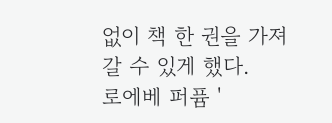없이 책 한 권을 가져갈 수 있게 했다.
로에베 퍼퓸 '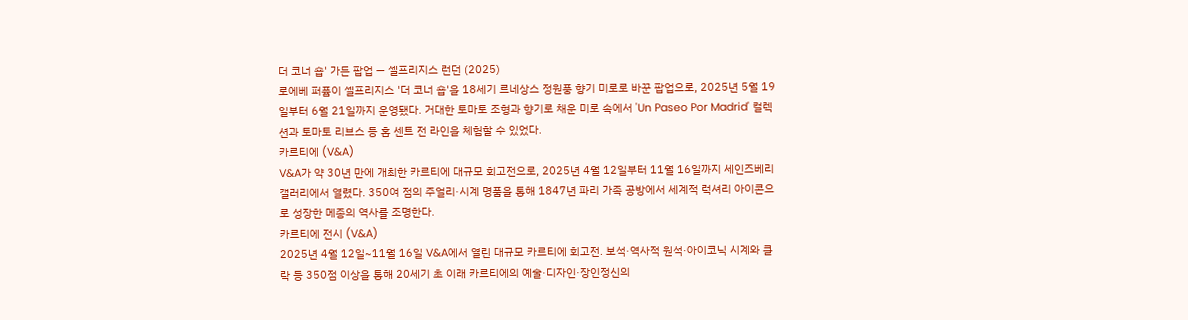더 코너 숍' 가든 팝업 — 셀프리지스 런던 (2025)
로에베 퍼퓸이 셀프리지스 '더 코너 숍'을 18세기 르네상스 정원풍 향기 미로로 바꾼 팝업으로, 2025년 5월 19일부터 6월 21일까지 운영됐다. 거대한 토마토 조형과 향기로 채운 미로 속에서 'Un Paseo Por Madrid' 컬렉션과 토마토 리브스 등 홈 센트 전 라인을 체험할 수 있었다.
카르티에 (V&A)
V&A가 약 30년 만에 개최한 카르티에 대규모 회고전으로, 2025년 4월 12일부터 11월 16일까지 세인즈베리 갤러리에서 열렸다. 350여 점의 주얼리·시계 명품을 통해 1847년 파리 가족 공방에서 세계적 럭셔리 아이콘으로 성장한 메종의 역사를 조명한다.
카르티에 전시 (V&A)
2025년 4월 12일~11월 16일 V&A에서 열린 대규모 카르티에 회고전. 보석·역사적 원석·아이코닉 시계와 클락 등 350점 이상을 통해 20세기 초 이래 카르티에의 예술·디자인·장인정신의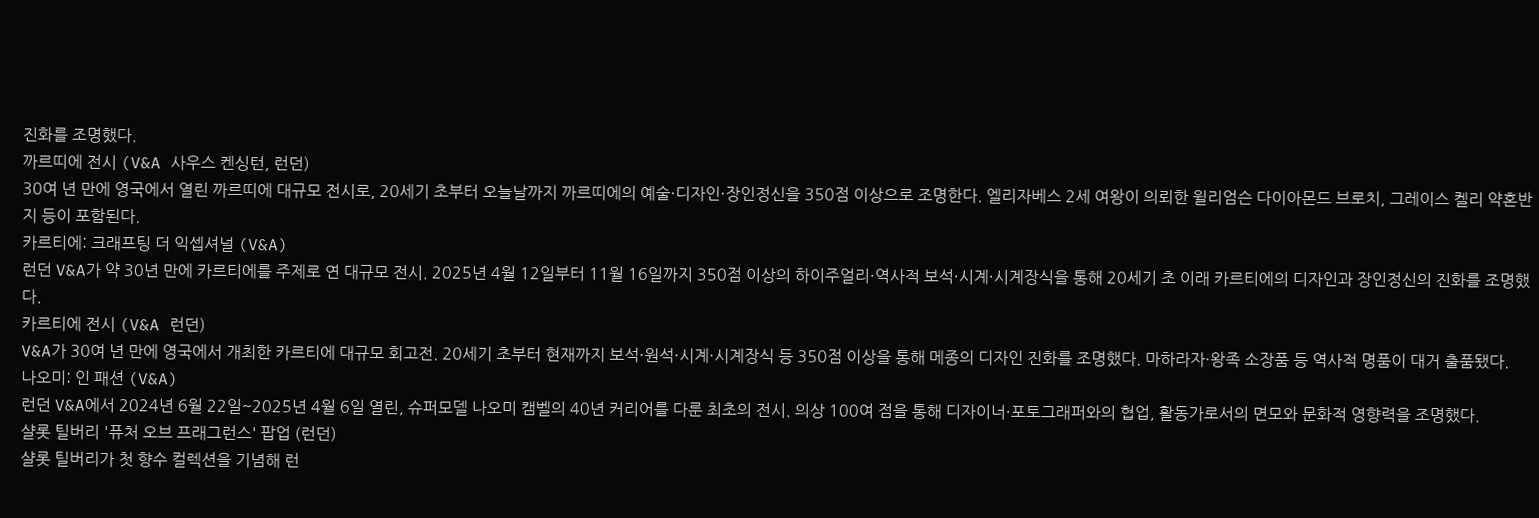진화를 조명했다.
까르띠에 전시 (V&A 사우스 켄싱턴, 런던)
30여 년 만에 영국에서 열린 까르띠에 대규모 전시로, 20세기 초부터 오늘날까지 까르띠에의 예술·디자인·장인정신을 350점 이상으로 조명한다. 엘리자베스 2세 여왕이 의뢰한 윌리엄슨 다이아몬드 브로치, 그레이스 켈리 약혼반지 등이 포함된다.
카르티에: 크래프팅 더 익셉셔널 (V&A)
런던 V&A가 약 30년 만에 카르티에를 주제로 연 대규모 전시. 2025년 4월 12일부터 11월 16일까지 350점 이상의 하이주얼리·역사적 보석·시계·시계장식을 통해 20세기 초 이래 카르티에의 디자인과 장인정신의 진화를 조명했다.
카르티에 전시 (V&A 런던)
V&A가 30여 년 만에 영국에서 개최한 카르티에 대규모 회고전. 20세기 초부터 현재까지 보석·원석·시계·시계장식 등 350점 이상을 통해 메종의 디자인 진화를 조명했다. 마하라자·왕족 소장품 등 역사적 명품이 대거 출품됐다.
나오미: 인 패션 (V&A)
런던 V&A에서 2024년 6월 22일~2025년 4월 6일 열린, 슈퍼모델 나오미 캠벨의 40년 커리어를 다룬 최초의 전시. 의상 100여 점을 통해 디자이너·포토그래퍼와의 협업, 활동가로서의 면모와 문화적 영향력을 조명했다.
샬롯 틸버리 '퓨처 오브 프래그런스' 팝업 (런던)
샬롯 틸버리가 첫 향수 컬렉션을 기념해 런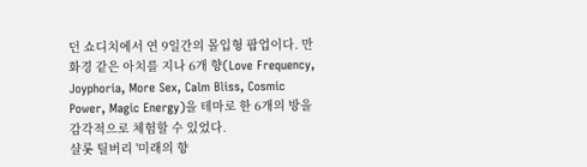던 쇼디치에서 연 9일간의 몰입형 팝업이다. 만화경 같은 아치를 지나 6개 향(Love Frequency, Joyphoria, More Sex, Calm Bliss, Cosmic Power, Magic Energy)을 테마로 한 6개의 방을 감각적으로 체험할 수 있었다.
샬롯 틸버리 '미래의 향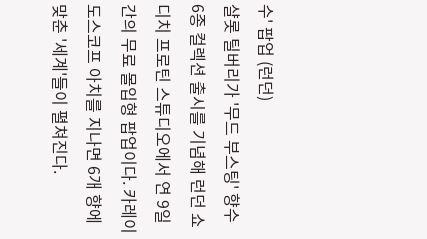수' 팝업 (런던)
샬롯 틸버리가 '무드 부스팅' 향수 6종 컬렉션 출시를 기념해 런던 쇼디치 프로틴 스튜디오에서 연 9일간의 무료 몰입형 팝업이다. 카레이도스코프 아치를 지나면 6개 향에 맞춘 '세계'들이 펼쳐진다.